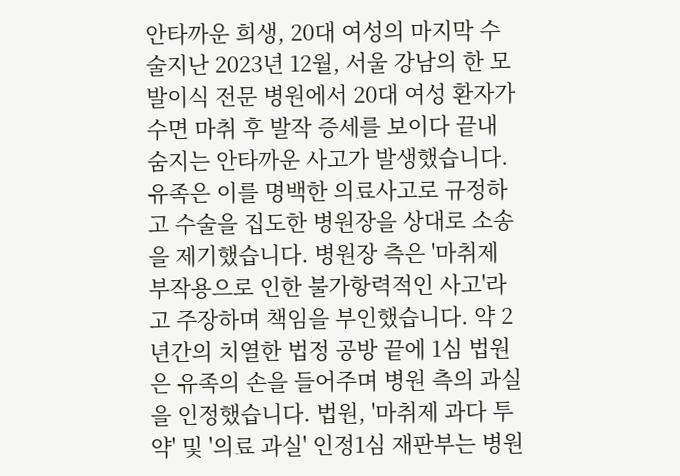안타까운 희생, 20대 여성의 마지막 수술지난 2023년 12월, 서울 강남의 한 모발이식 전문 병원에서 20대 여성 환자가 수면 마취 후 발작 증세를 보이다 끝내 숨지는 안타까운 사고가 발생했습니다. 유족은 이를 명백한 의료사고로 규정하고 수술을 집도한 병원장을 상대로 소송을 제기했습니다. 병원장 측은 '마취제 부작용으로 인한 불가항력적인 사고'라고 주장하며 책임을 부인했습니다. 약 2년간의 치열한 법정 공방 끝에 1심 법원은 유족의 손을 들어주며 병원 측의 과실을 인정했습니다. 법원, '마취제 과다 투약' 및 '의료 과실' 인정1심 재판부는 병원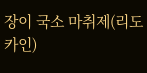장이 국소 마취제(리도카인)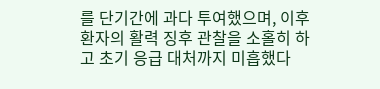를 단기간에 과다 투여했으며, 이후 환자의 활력 징후 관찰을 소홀히 하고 초기 응급 대처까지 미흡했다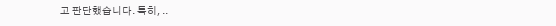고 판단했습니다. 특히, ..